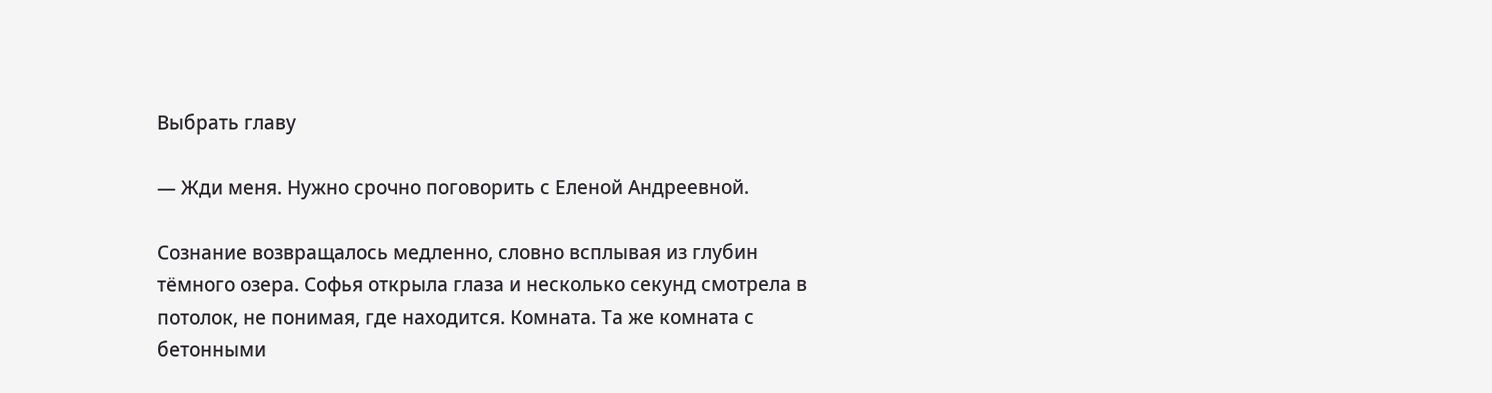Выбрать главу

— Жди меня. Нужно срочно поговорить с Еленой Андреевной.

Сознание возвращалось медленно, словно всплывая из глубин тёмного озера. Софья открыла глаза и несколько секунд смотрела в потолок, не понимая, где находится. Комната. Та же комната с бетонными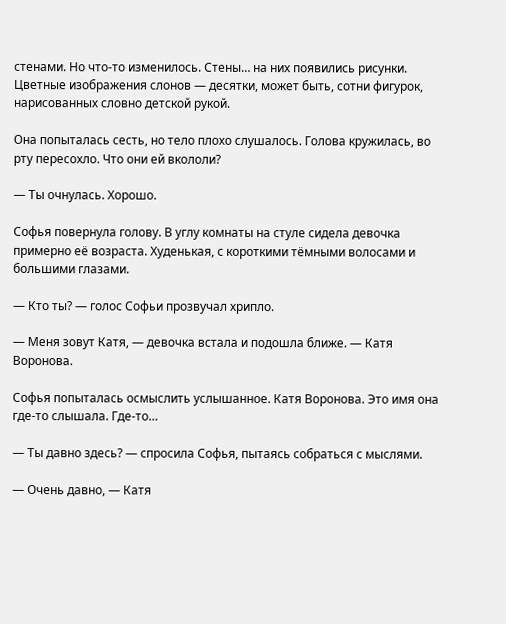стенами. Но что-то изменилось. Стены… на них появились рисунки. Цветные изображения слонов — десятки, может быть, сотни фигурок, нарисованных словно детской рукой.

Она попыталась сесть, но тело плохо слушалось. Голова кружилась, во рту пересохло. Что они ей вкололи?

— Ты очнулась. Хорошо.

Софья повернула голову. В углу комнаты на стуле сидела девочка примерно её возраста. Худенькая, с короткими тёмными волосами и большими глазами.

— Кто ты? — голос Софьи прозвучал хрипло.

— Меня зовут Катя, — девочка встала и подошла ближе. — Катя Воронова.

Софья попыталась осмыслить услышанное. Катя Воронова. Это имя она где-то слышала. Где-то…

— Ты давно здесь? — спросила Софья, пытаясь собраться с мыслями.

— Очень давно, — Катя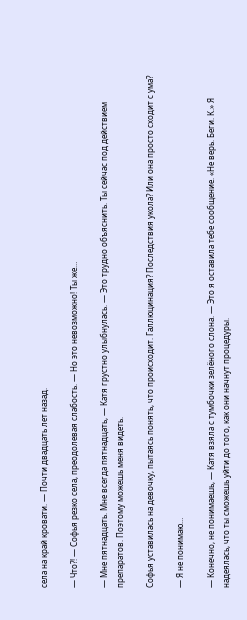села на край кровати. — Почти двадцать лет назад.

— Что?! — Софья резко села, преодолевая слабость. — Но это невозможно! Ты же…

— Мне пятнадцать. Мне всегда пятнадцать, — Катя грустно улыбнулась. — Это трудно объяснить. Ты сейчас под действием препаратов. Поэтому можешь меня видеть.

Софья уставилась на девочку, пытаясь понять, что происходит. Галлюцинация? Последствия укола? Или она просто сходит с ума?

— Я не понимаю…

— Конечно, не понимаешь, — Катя взяла с тумбочки зелёного слона. — Это я оставила тебе сообщение. «Не верь. Беги. К.» Я надеялась, что ты сможешь уйти до того, как они начнут процедуры.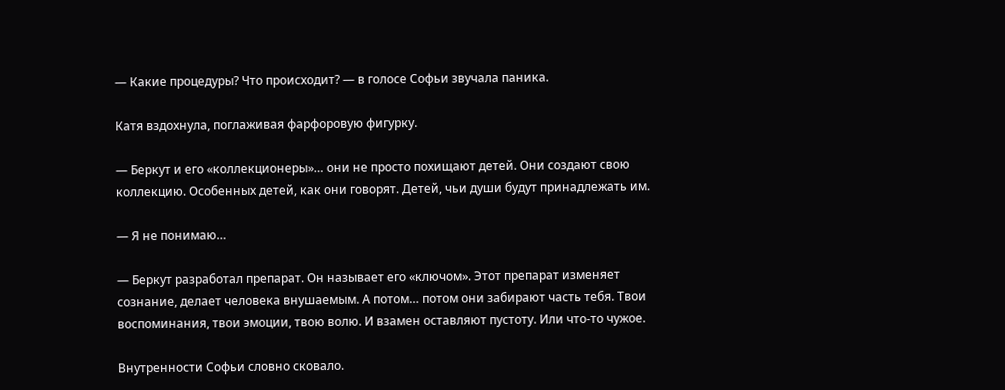— Какие процедуры? Что происходит? — в голосе Софьи звучала паника.

Катя вздохнула, поглаживая фарфоровую фигурку.

— Беркут и его «коллекционеры»… они не просто похищают детей. Они создают свою коллекцию. Особенных детей, как они говорят. Детей, чьи души будут принадлежать им.

— Я не понимаю…

— Беркут разработал препарат. Он называет его «ключом». Этот препарат изменяет сознание, делает человека внушаемым. А потом… потом они забирают часть тебя. Твои воспоминания, твои эмоции, твою волю. И взамен оставляют пустоту. Или что-то чужое.

Внутренности Софьи словно сковало.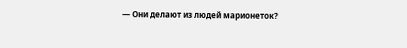— Они делают из людей марионеток?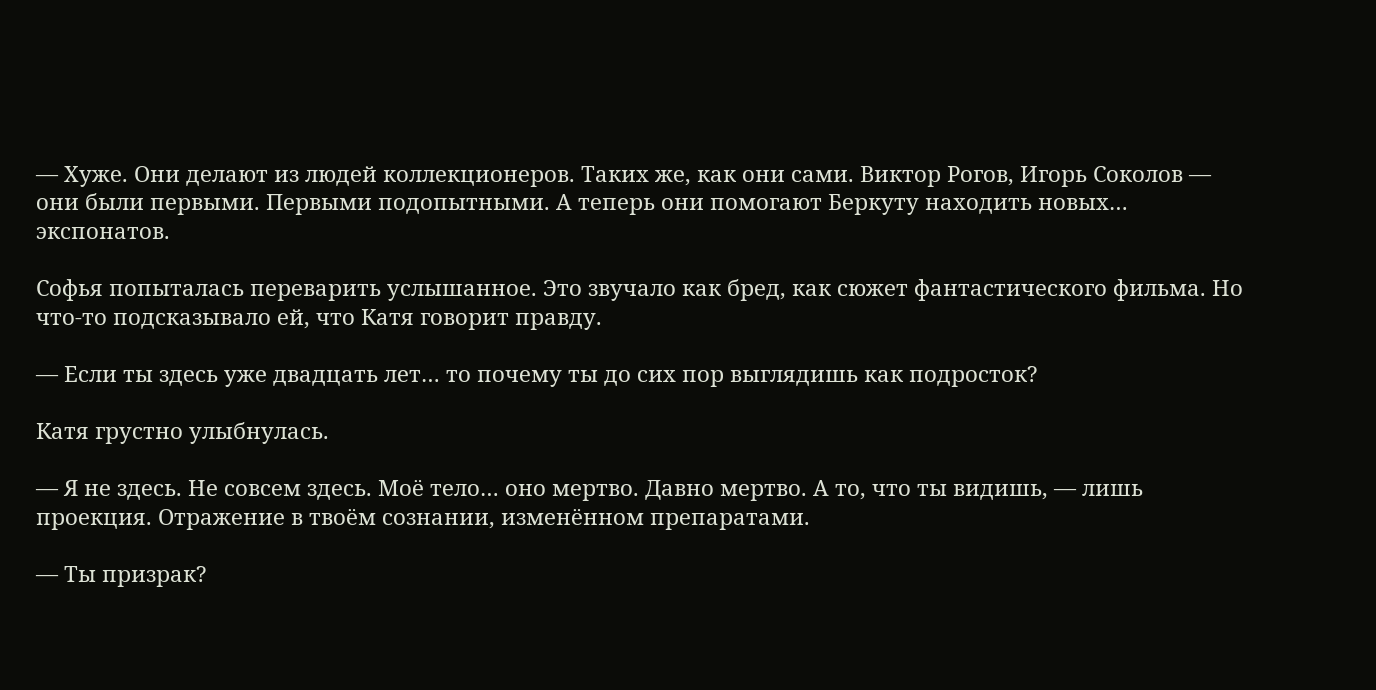— Хуже. Они делают из людей коллекционеров. Таких же, как они сами. Виктор Рогов, Игорь Соколов — они были первыми. Первыми подопытными. А теперь они помогают Беркуту находить новых… экспонатов.

Софья попыталась переварить услышанное. Это звучало как бред, как сюжет фантастического фильма. Но что-то подсказывало ей, что Катя говорит правду.

— Если ты здесь уже двадцать лет… то почему ты до сих пор выглядишь как подросток?

Катя грустно улыбнулась.

— Я не здесь. Не совсем здесь. Моё тело… оно мертво. Давно мертво. А то, что ты видишь, — лишь проекция. Отражение в твоём сознании, изменённом препаратами.

— Ты призрак?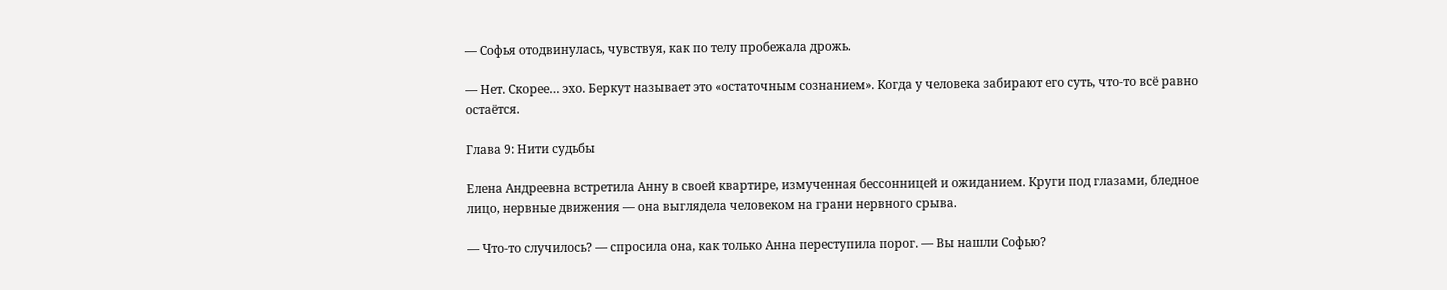— Софья отодвинулась, чувствуя, как по телу пробежала дрожь.

— Нет. Скорее… эхо. Беркут называет это «остаточным сознанием». Когда у человека забирают его суть, что-то всё равно остаётся.

Глава 9: Нити судьбы

Елена Андреевна встретила Анну в своей квартире, измученная бессонницей и ожиданием. Круги под глазами, бледное лицо, нервные движения — она выглядела человеком на грани нервного срыва.

— Что-то случилось? — спросила она, как только Анна переступила порог. — Вы нашли Софью?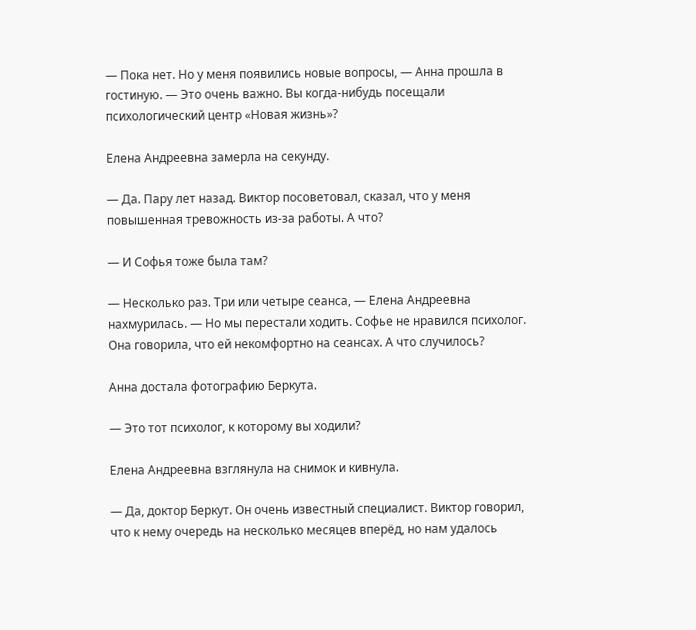— Пока нет. Но у меня появились новые вопросы, — Анна прошла в гостиную. — Это очень важно. Вы когда-нибудь посещали психологический центр «Новая жизнь»?

Елена Андреевна замерла на секунду.

— Да. Пару лет назад. Виктор посоветовал, сказал, что у меня повышенная тревожность из-за работы. А что?

— И Софья тоже была там?

— Несколько раз. Три или четыре сеанса, — Елена Андреевна нахмурилась. — Но мы перестали ходить. Софье не нравился психолог. Она говорила, что ей некомфортно на сеансах. А что случилось?

Анна достала фотографию Беркута.

— Это тот психолог, к которому вы ходили?

Елена Андреевна взглянула на снимок и кивнула.

— Да, доктор Беркут. Он очень известный специалист. Виктор говорил, что к нему очередь на несколько месяцев вперёд, но нам удалось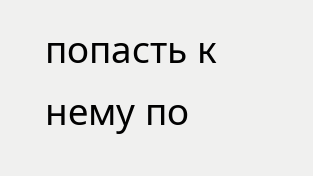попасть к нему по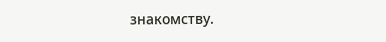знакомству.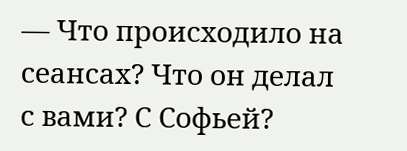— Что происходило на сеансах? Что он делал с вами? С Софьей?